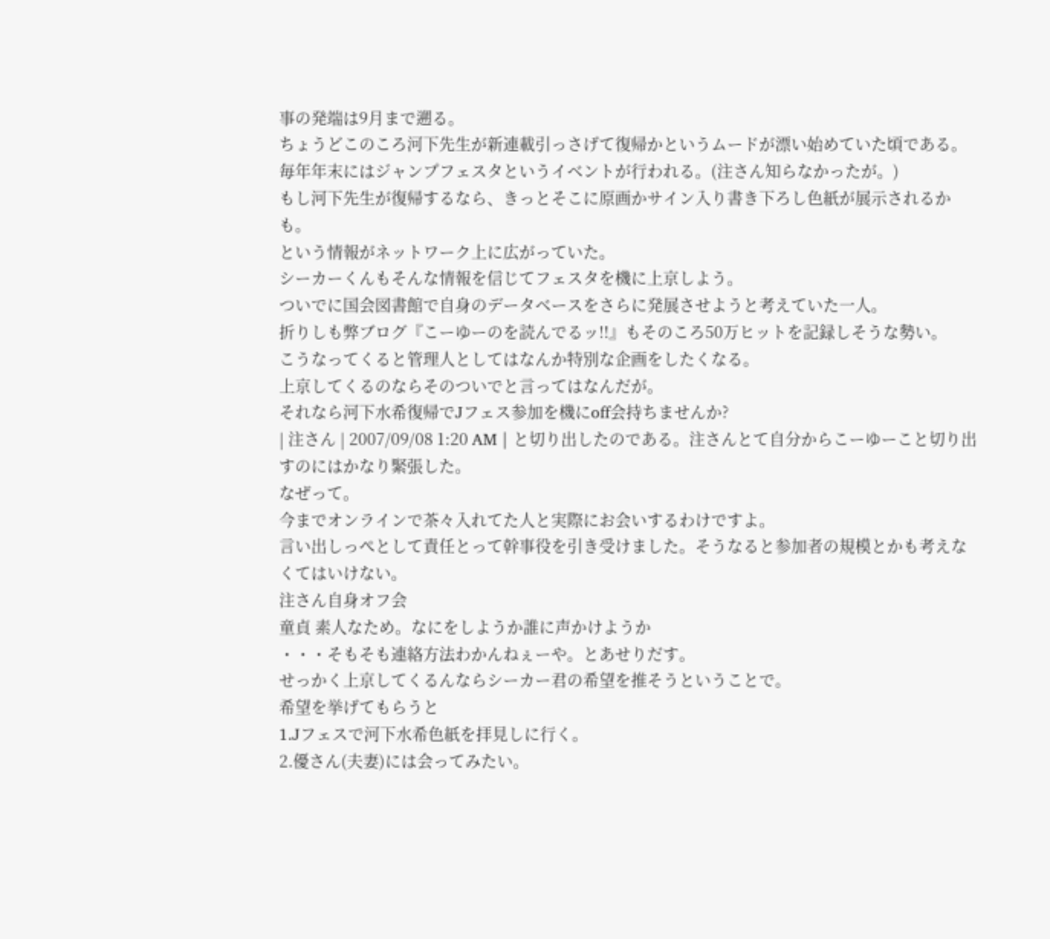事の発端は9月まで遡る。
ちょうどこのころ河下先生が新連載引っさげて復帰かというムードが漂い始めていた頃である。
毎年年末にはジャンプフェスタというイベントが行われる。(注さん知らなかったが。)
もし河下先生が復帰するなら、きっとそこに原画かサイン入り書き下ろし色紙が展示されるかも。
という情報がネットワーク上に広がっていた。
シーカーくんもそんな情報を信じてフェスタを機に上京しよう。
ついでに国会図書館で自身のデータベースをさらに発展させようと考えていた一人。
折りしも弊ブログ『こーゆーのを読んでるッ!!』もそのころ50万ヒットを記録しそうな勢い。
こうなってくると管理人としてはなんか特別な企画をしたくなる。
上京してくるのならそのついでと言ってはなんだが。
それなら河下水希復帰でJフェス参加を機にoff会持ちませんか?
| 注さん | 2007/09/08 1:20 AM | と切り出したのである。注さんとて自分からこーゆーこと切り出すのにはかなり緊張した。
なぜって。
今までオンラインで茶々入れてた人と実際にお会いするわけですよ。
言い出しっぺとして責任とって幹事役を引き受けました。そうなると参加者の規模とかも考えなくてはいけない。
注さん自身オフ会
童貞 素人なため。なにをしようか誰に声かけようか
・・・そもそも連絡方法わかんねぇーや。とあせりだす。
せっかく上京してくるんならシーカー君の希望を推そうということで。
希望を挙げてもらうと
1.Jフェスで河下水希色紙を拝見しに行く。
2.優さん(夫妻)には会ってみたい。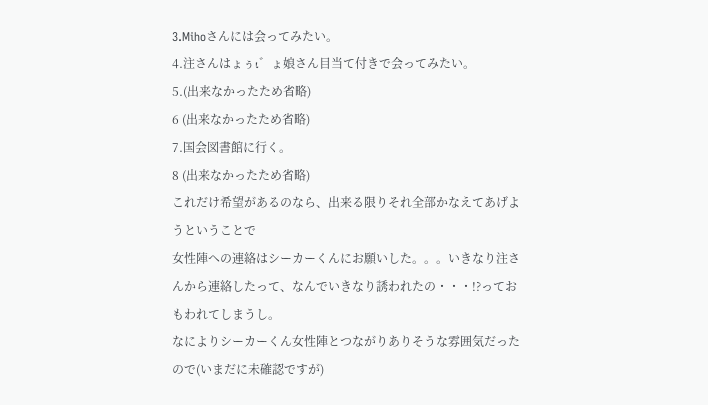3.Mihoさんには会ってみたい。
4.注さんはょぅι゛ょ娘さん目当て付きで会ってみたい。
5.(出来なかったため省略)
6 (出来なかったため省略)
7.国会図書館に行く。
8 (出来なかったため省略)
これだけ希望があるのなら、出来る限りそれ全部かなえてあげようということで
女性陣への連絡はシーカーくんにお願いした。。。いきなり注さんから連絡したって、なんでいきなり誘われたの・・・!?っておもわれてしまうし。
なによりシーカーくん女性陣とつながりありそうな雰囲気だったので(いまだに未確認ですが)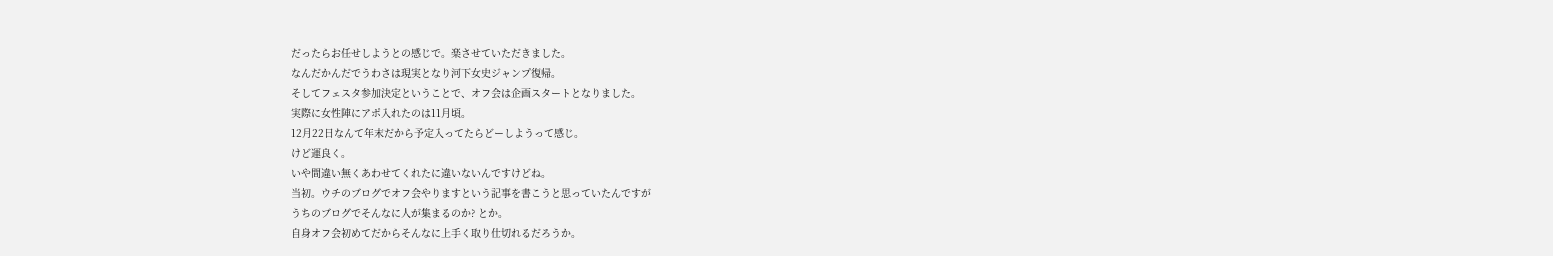だったらお任せしようとの感じで。楽させていただきました。
なんだかんだでうわさは現実となり河下女史ジャンプ復帰。
そしてフェスタ参加決定ということで、オフ会は企画スタートとなりました。
実際に女性陣にアポ入れたのは11月頃。
12月22日なんて年末だから予定入ってたらどーしようって感じ。
けど運良く。
いや間違い無くあわせてくれたに違いないんですけどね。
当初。ウチのブログでオフ会やりますという記事を書こうと思っていたんですが
うちのブログでそんなに人が集まるのか? とか。
自身オフ会初めてだからそんなに上手く取り仕切れるだろうか。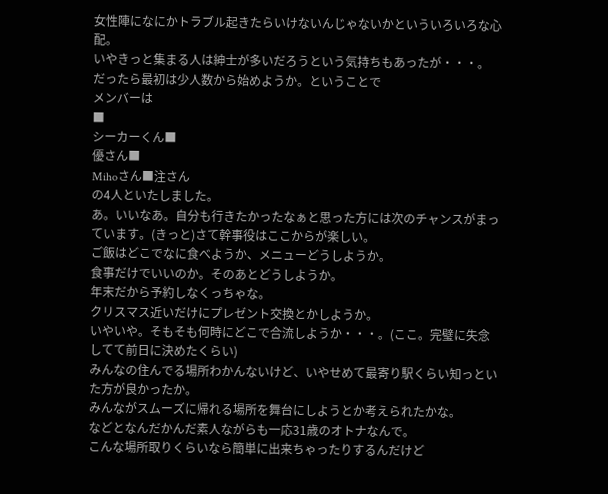女性陣になにかトラブル起きたらいけないんじゃないかといういろいろな心配。
いやきっと集まる人は紳士が多いだろうという気持ちもあったが・・・。
だったら最初は少人数から始めようか。ということで
メンバーは
■
シーカーくん■
優さん■
Mihoさん■注さん
の4人といたしました。
あ。いいなあ。自分も行きたかったなぁと思った方には次のチャンスがまっています。(きっと)さて幹事役はここからが楽しい。
ご飯はどこでなに食べようか、メニューどうしようか。
食事だけでいいのか。そのあとどうしようか。
年末だから予約しなくっちゃな。
クリスマス近いだけにプレゼント交換とかしようか。
いやいや。そもそも何時にどこで合流しようか・・・。(ここ。完璧に失念してて前日に決めたくらい)
みんなの住んでる場所わかんないけど、いやせめて最寄り駅くらい知っといた方が良かったか。
みんながスムーズに帰れる場所を舞台にしようとか考えられたかな。
などとなんだかんだ素人ながらも一応31歳のオトナなんで。
こんな場所取りくらいなら簡単に出来ちゃったりするんだけど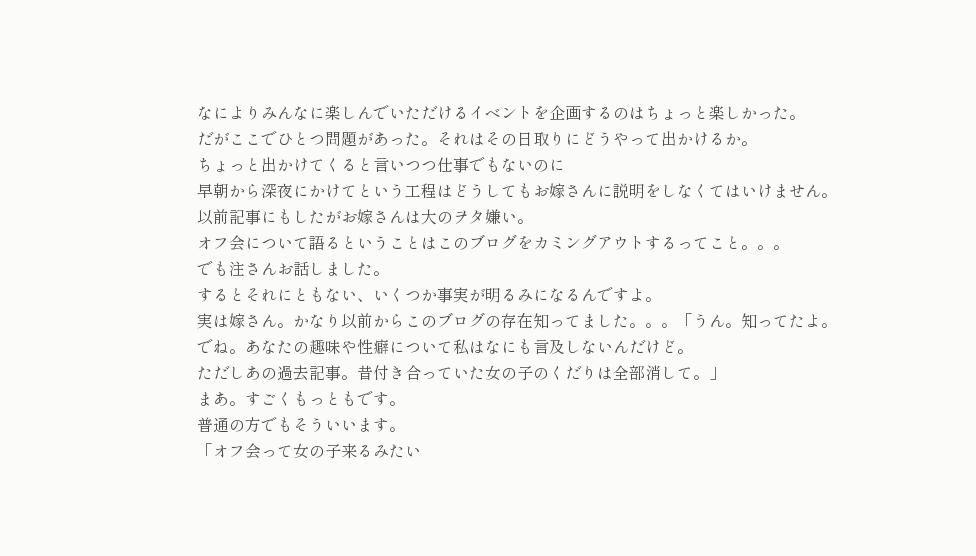なによりみんなに楽しんでいただけるイベントを企画するのはちょっと楽しかった。
だがここでひとつ問題があった。それはその日取りにどうやって出かけるか。
ちょっと出かけてくると言いつつ仕事でもないのに
早朝から深夜にかけてという工程はどうしてもお嫁さんに説明をしなくてはいけません。
以前記事にもしたがお嫁さんは大のヲタ嫌い。
オフ会について語るということはこのブログをカミングアウトするってこと。。。
でも注さんお話しました。
するとそれにともない、いくつか事実が明るみになるんですよ。
実は嫁さん。かなり以前からこのブログの存在知ってました。。。「うん。知ってたよ。
でね。あなたの趣味や性癖について私はなにも言及しないんだけど。
ただしあの過去記事。昔付き合っていた女の子のくだりは全部消して。」
まあ。すごくもっともです。
普通の方でもそういいます。
「オフ会って女の子来るみたい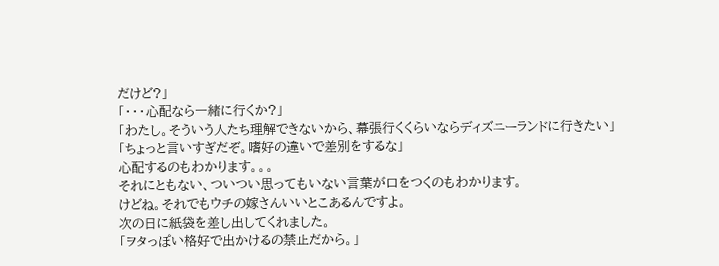だけど?」
「・・・心配なら一緒に行くか?」
「わたし。そういう人たち理解できないから、幕張行くくらいならディズニーランドに行きたい」
「ちょっと言いすぎだぞ。嗜好の違いで差別をするな」
心配するのもわかります。。。
それにともない、ついつい思ってもいない言葉が口をつくのもわかります。
けどね。それでもウチの嫁さんいいとこあるんですよ。
次の日に紙袋を差し出してくれました。
「ヲタっぽい格好で出かけるの禁止だから。」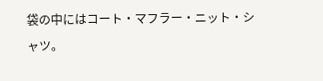袋の中にはコート・マフラー・ニット・シャツ。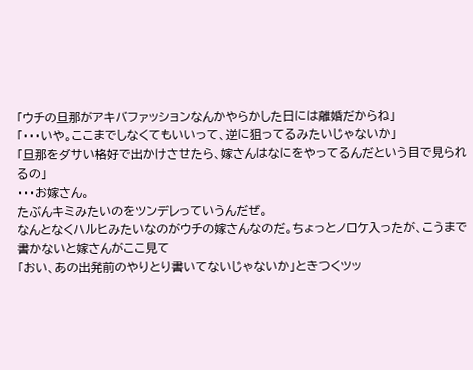「ウチの旦那がアキバファッションなんかやらかした日には離婚だからね」
「・・・いや。ここまでしなくてもいいって、逆に狙ってるみたいじゃないか」
「旦那をダサい格好で出かけさせたら、嫁さんはなにをやってるんだという目で見られるの」
・・・お嫁さん。
たぶんキミみたいのをツンデレっていうんだぜ。
なんとなくハルヒみたいなのがウチの嫁さんなのだ。ちょっとノロケ入ったが、こうまで書かないと嫁さんがここ見て
「おい、あの出発前のやりとり書いてないじゃないか」ときつくツッ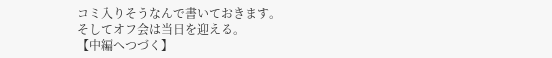コミ入りそうなんで書いておきます。
そしてオフ会は当日を迎える。
【中編へつづく】